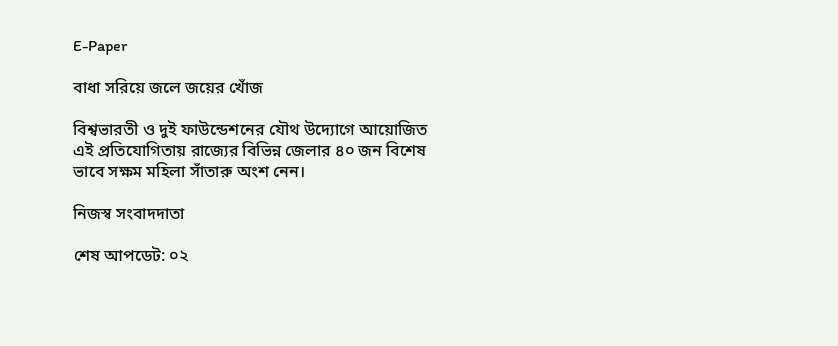E-Paper

বাধা সরিয়ে জলে জয়ের খোঁজ

বিশ্বভারতী ও দুই ফাউন্ডেশনের যৌথ উদ্যোগে আয়োজিত এই প্রতিযোগিতায় রাজ্যের বিভিন্ন জেলার ৪০ জন বিশেষ ভাবে সক্ষম মহিলা সাঁতারু অংশ নেন।

নিজস্ব সংবাদদাতা

শেষ আপডেট: ০২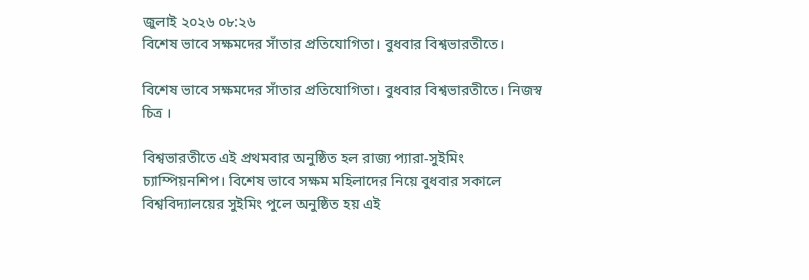জুলাই ২০২৬ ০৮:২৬
বিশেষ ভাবে সক্ষমদের সাঁতার প্রতিযোগিতা। বুধবার বিশ্বভারতীতে।

বিশেষ ভাবে সক্ষমদের সাঁতার প্রতিযোগিতা। বুধবার বিশ্বভারতীতে। নিজস্ব চিত্র ।

বিশ্বভারতীতে এই প্রথমবার অনুষ্ঠিত হল রাজ্য প্যারা-সুইমিং চ্যাম্পিয়নশিপ। বিশেষ ভাবে সক্ষম মহিলাদের নিয়ে বুধবার সকালে বিশ্ববিদ্যালয়ের সুইমিং পুলে অনুষ্ঠিত হয় এই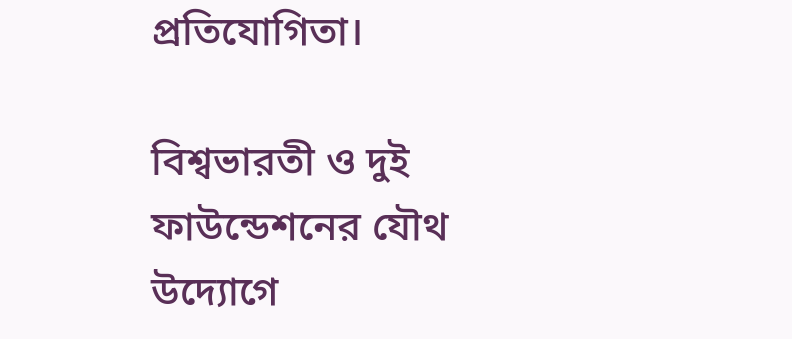প্রতিযোগিতা।

বিশ্বভারতী ও দুই ফাউন্ডেশনের যৌথ উদ্যোগে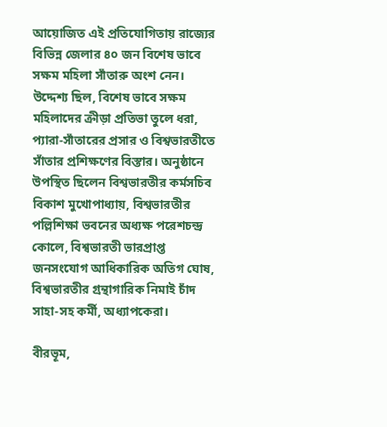আয়োজিত এই প্রতিযোগিতায় রাজ্যের বিভিন্ন জেলার ৪০ জন বিশেষ ভাবে সক্ষম মহিলা সাঁতারু অংশ নেন। উদ্দেশ্য ছিল, বিশেষ ভাবে সক্ষম মহিলাদের ক্রীড়া প্রতিভা তুলে ধরা, প্যারা-সাঁতারের প্রসার ও বিশ্বভারতীতে সাঁতার প্রশিক্ষণের বিস্তার। অনুষ্ঠানে উপস্থিত ছিলেন বিশ্বভারতীর কর্মসচিব বিকাশ মুখোপাধ্যায়, বিশ্বভারতীর পল্লিশিক্ষা ভবনের অধ্যক্ষ পরেশচন্দ্র কোলে, বিশ্বভারতী ভারপ্রাপ্ত জনসংযোগ আধিকারিক অতিগ ঘোষ, বিশ্বভারতীর গ্রন্থাগারিক নিমাই চাঁদ সাহা-সহ কর্মী, অধ্যাপকেরা।

বীরভূম,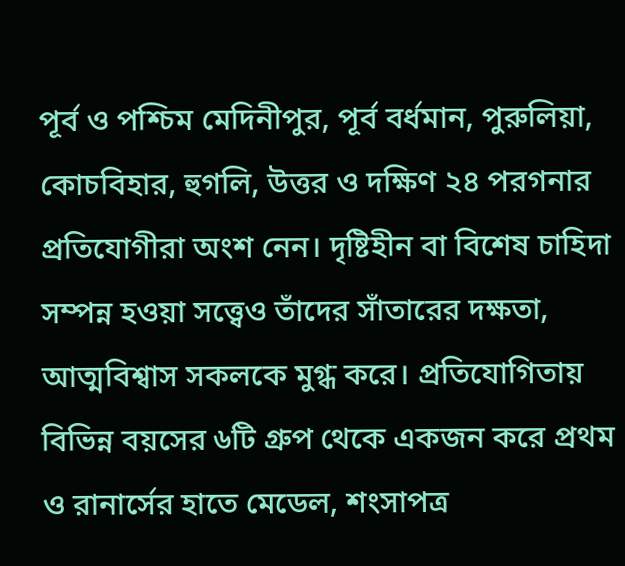পূর্ব ও পশ্চিম মেদিনীপুর, পূর্ব বর্ধমান, পুরুলিয়া, কোচবিহার, হুগলি, উত্তর ও দক্ষিণ ২৪ পরগনার প্রতিযোগীরা অংশ নেন। দৃষ্টিহীন বা বিশেষ চাহিদা সম্পন্ন হওয়া সত্ত্বেও তাঁদের সাঁতারের দক্ষতা, আত্মবিশ্বাস সকলকে মুগ্ধ করে। প্রতিযোগিতায় বিভিন্ন বয়সের ৬টি গ্রুপ থেকে একজন করে প্রথম ও রানার্সের হাতে মেডেল, শংসাপত্র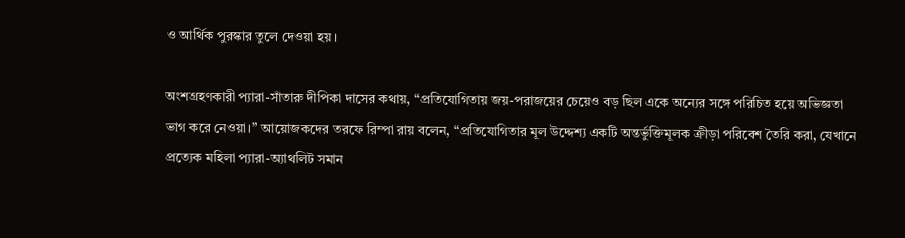ও আর্থিক পুরস্কার তুলে দেওয়া হয়।

অংশগ্রহণকারী প্যারা-সাঁতারু দীপিকা দাসের কথায়, “প্রতিযোগিতায় জয়-পরাজয়ের চেয়েও বড় ছিল একে অন্যের সঙ্গে পরিচিত হয়ে অভিজ্ঞতা ভাগ করে নেওয়া।” আয়োজকদের তরফে রিম্পা রায় বলেন, “প্রতিযোগিতার মূল উদ্দেশ্য একটি অন্তর্ভুক্তিমূলক ক্রীড়া পরিবেশ তৈরি করা, যেখানে প্রত্যেক মহিলা প্যারা-অ্যাথলিট সমান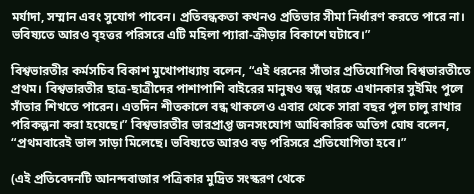মর্যাদা, সম্মান এবং সুযোগ পাবেন। প্রতিবন্ধকতা কখনও প্রতিভার সীমা নির্ধারণ করতে পারে না। ভবিষ্যতে আরও বৃহত্তর পরিসরে এটি মহিলা প্যারা-ক্রীড়ার বিকাশে ঘটাবে।”

বিশ্বভারতীর কর্মসচিব বিকাশ মুখোপাধ্যায় বলেন, “এই ধরনের সাঁতার প্রতিযোগিতা বিশ্বভারতীতে প্রথম। বিশ্বভারতীর ছাত্র-ছাত্রীদের পাশাপাশি বাইরের মানুষও স্বল্প খরচে এখানকার সুইমিং পুলে সাঁতার শিখতে পারেন। এতদিন শীতকালে বন্ধ থাকলেও এবার থেকে সারা বছর পুল চালু রাখার পরিকল্পনা করা হয়েছে।” বিশ্বভারতীর ভারপ্রাপ্ত জনসংযোগ আধিকারিক অতিগ ঘোষ বলেন, “প্রথমবারেই ভাল সাড়া মিলেছে। ভবিষ্যতে আরও বড় পরিসরে প্রতিযোগিতা হবে।”

(এই প্রতিবেদনটি আনন্দবাজার পত্রিকার মুদ্রিত সংস্করণ থেকে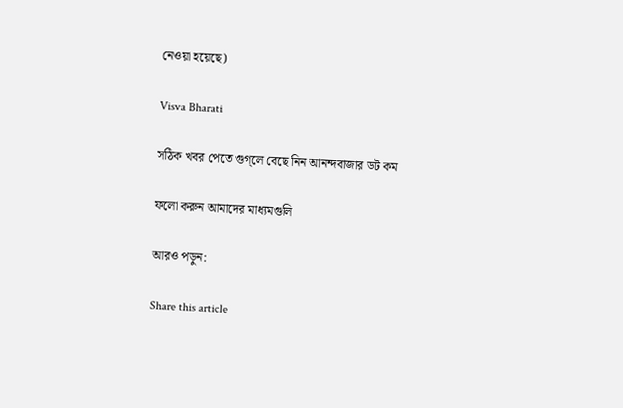নেওয়া হয়েছে)

Visva Bharati

সঠিক খবর পেতে গুগ্‌লে বেছে নিন আনন্দবাজার ডট কম

ফলো করুন আমাদের মাধ্যমগুলি

আরও পড়ুন:

Share this article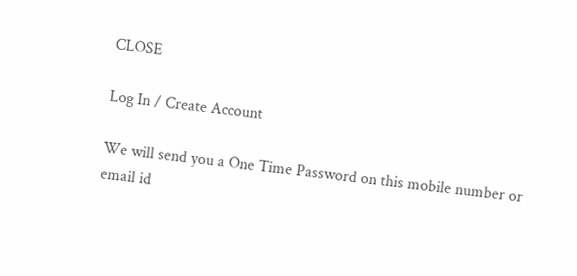CLOSE

Log In / Create Account

We will send you a One Time Password on this mobile number or email id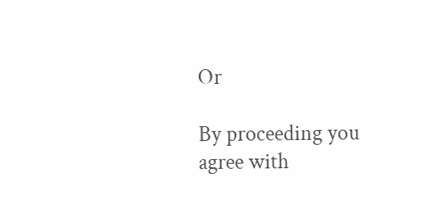Or

By proceeding you agree with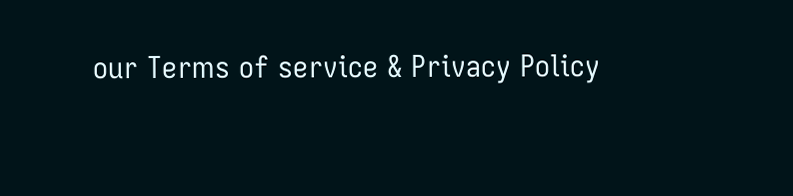our Terms of service & Privacy Policy